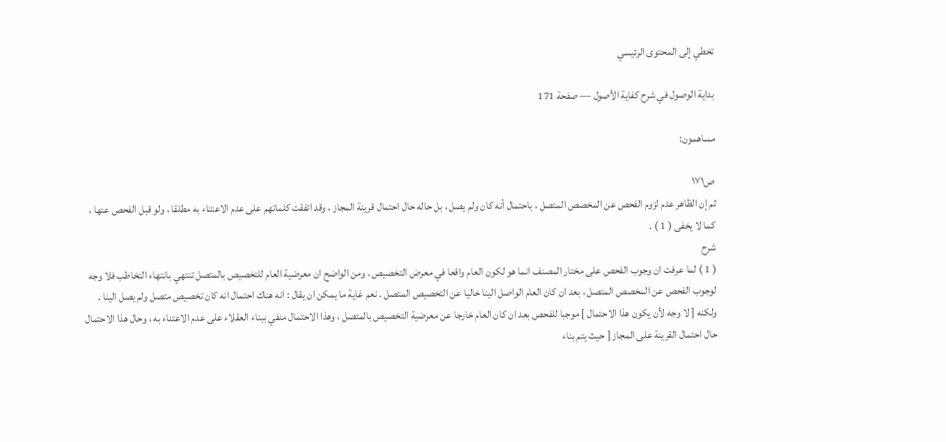تخطي إلى المحتوى الرئيسي

بداية الوصول في شرح كفاية الأصول — صفحة 171

مساهمون:

ص١٧١
ثم إن الظاهر عدم لزوم الفحص عن المخصص المتصل ، باحتمال أنه كان ولم يصل ، بل حاله حال احتمال قرينة المجاز ، وقد اتفقت كلماتهم على عدم الاعتناء به مطلقا ، ولو قبل الفحص عنها ، كما لا يخفى ( 1 ) .
شرح
( 1 ) لما عرفت ان وجوب الفحص على مختار المصنف انما هو لكون العام واقعا في معرض التخصيص ، ومن الواضح ان معرضية العام للتخصيص بالمتصل تنتهي بانتهاء التخاطب فلا وجه لوجوب الفحص عن المخصص المتصل ، بعد ان كان العام الواصل الينا خاليا عن التخصيص المتصل . نعم غاية ما يمكن ان يقال : انه هناك احتمال انه كان تخصيص متصل ولم يصل الينا . ولكنه [ لا وجه لأن يكون هذا الاحتمال ] موجبا للفحص بعد ان كان العام خارجا عن معرضية التخصيص بالمتصل ، وهذا الاحتمال منفي ببناء العقلاء على عدم الاعتناء به ، وحال هذا الاحتمال حال احتمال القرينة على المجاز [ حيث يتم بناء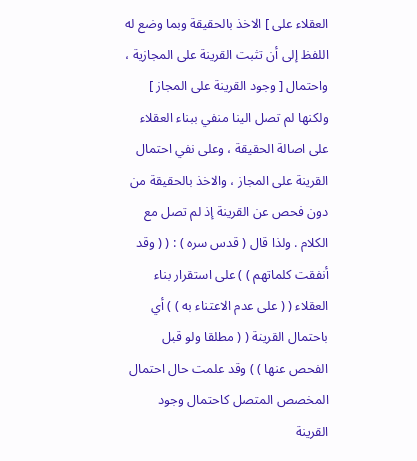العقلاء على ] الاخذ بالحقيقة وبما وضع له اللفظ إلى أن تثبت القرينة على المجازية ، واحتمال [ وجود القرينة على المجاز ] ولكنها لم تصل الينا منفي ببناء العقلاء على اصالة الحقيقة ، وعلى نفي احتمال القرينة على المجاز ، والاخذ بالحقيقة من دون فحص عن القرينة إذ لم تصل مع الكلام . ولذا قال ( قدس سره ) : ( ( وقد أنفقت كلماتهم ) ) على استقرار بناء العقلاء ( ( على عدم الاعتناء به ) ) أي باحتمال القرينة ( ( مطلقا ولو قبل الفحص عنها ) ) وقد علمت حال احتمال المخصص المتصل كاحتمال وجود القرينة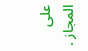على المجاز .